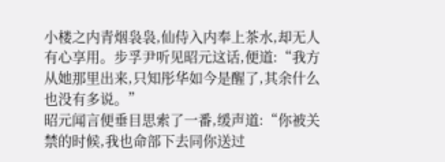小楼之内青烟袅袅,仙侍入内奉上茶水,却无人有心享用。步孚尹听见昭元这话,便道:“我方从她那里出来,只知彤华如今是醒了,其余什么也没有多说。”
昭元闻言便垂目思索了一番,缓声道:“你被关禁的时候,我也命部下去同你送过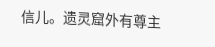信儿。遗灵窟外有尊主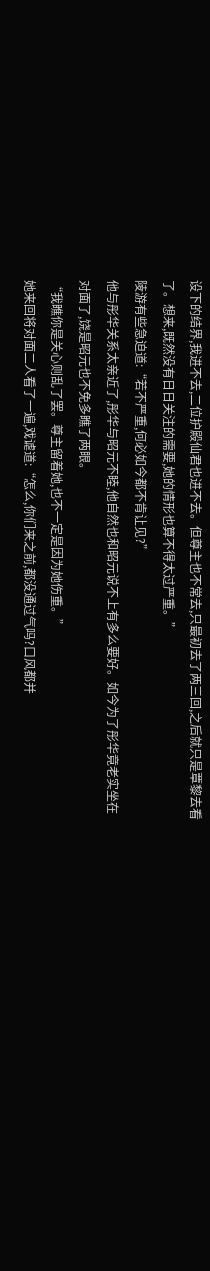设下的结界,我进不去,二位护殿仙君也进不去。但尊主也不常去,只最初去了两三回,之后就只是覃黎去看了。想来,既然没有日日关注的需要,她的情形也算不得太过严重。”
陵游有些急迫道:“若不严重,何必如今都不肯让见?”
他与彤华关系太亲近了,彤华与昭元不睦,他自然也和昭元说不上有多么要好。如今为了彤华竟老实坐在对面了,饶是昭元也不免多瞧了两眼。
“我瞧你是关心则乱了罢。尊主留着她,也不一定是因为她伤重。”
她来回将对面二人看了一遍,戏谑道:“怎么,你们来之前,都没通过气吗?口风都并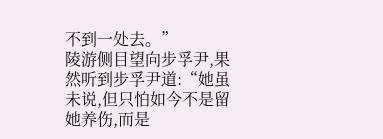不到一处去。”
陵游侧目望向步孚尹,果然听到步孚尹道:“她虽未说,但只怕如今不是留她养伤,而是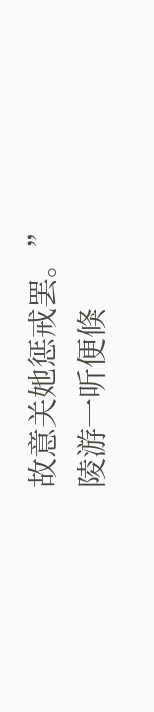故意关她惩戒罢。”
陵游一听便倏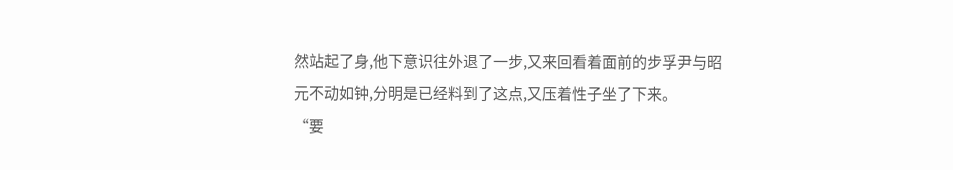然站起了身,他下意识往外退了一步,又来回看着面前的步孚尹与昭元不动如钟,分明是已经料到了这点,又压着性子坐了下来。
“要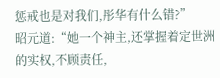惩戒也是对我们,彤华有什么错?”
昭元道:“她一个神主,还掌握着定世洲的实权,不顾责任,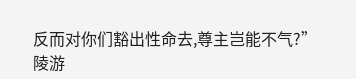反而对你们豁出性命去,尊主岂能不气?”
陵游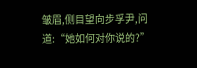皱眉,侧目望向步孚尹,问道:“她如何对你说的?”